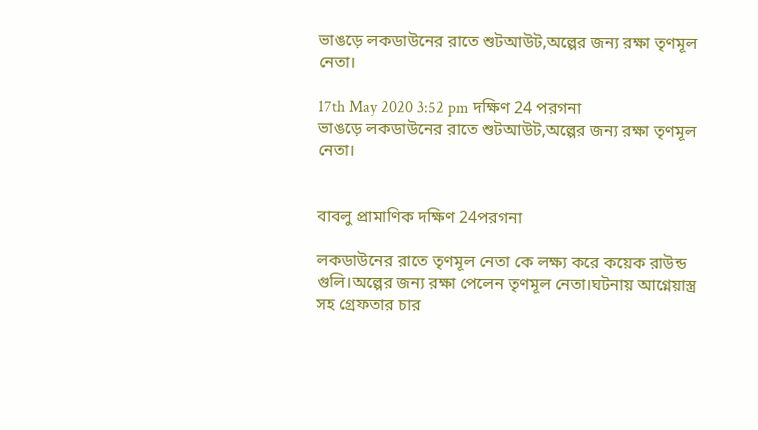ভাঙড়ে লকডাউনের রাতে শুটআউট,অল্পের জন্য রক্ষা তৃণমূল নেতা।

17th May 2020 3:52 pm দক্ষিণ 24 পরগনা
ভাঙড়ে লকডাউনের রাতে শুটআউট,অল্পের জন্য রক্ষা তৃণমূল নেতা।


বাবলু প্রামাণিক দক্ষিণ 24পরগনা

লকডাউনের রাতে তৃণমূল নেতা কে লক্ষ্য করে কয়েক রাউন্ড গুলি।অল্পের জন্য রক্ষা পেলেন তৃণমূল নেতা।ঘটনায় আগ্নেয়াস্ত্র সহ গ্রেফতার চার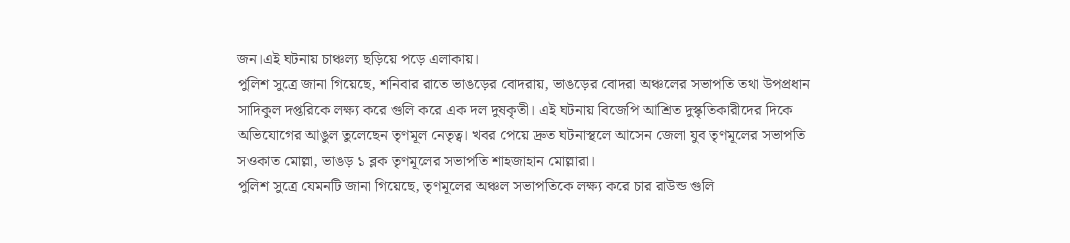জন।এই ঘটনায় চাঞ্চল্য ছড়িয়ে পড়ে এলাকায়।
পুলিশ সুত্রে জানা গিয়েছে, শনিবার রাতে ভাঙড়ের বোদরায়, ভাঙড়ের বোদরা অঞ্চলের সভাপতি তথা উপপ্রধান সাদিকুল দপ্তরিকে লক্ষ্য করে গুলি করে এক দল দুষকৃতী। এই ঘটনায় বিজেপি আশ্রিত দুস্কৃতিকারীদের দিকে অভিযোগের আঙুল তুলেছেন তৃণমূল নেতৃত্ব। খবর পেয়ে দ্রুত ঘটনাস্থলে আসেন জেলা যুব তৃণমূলের সভাপতি সওকাত মোল্লা, ভাঙড় ১ ব্লক তৃণমূলের সভাপতি শাহজাহান মোল্লারা।
পুলিশ সুত্রে যেমনটি জানা গিয়েছে, তৃণমূলের অঞ্চল সভাপতিকে লক্ষ্য করে চার রাউন্ড গুলি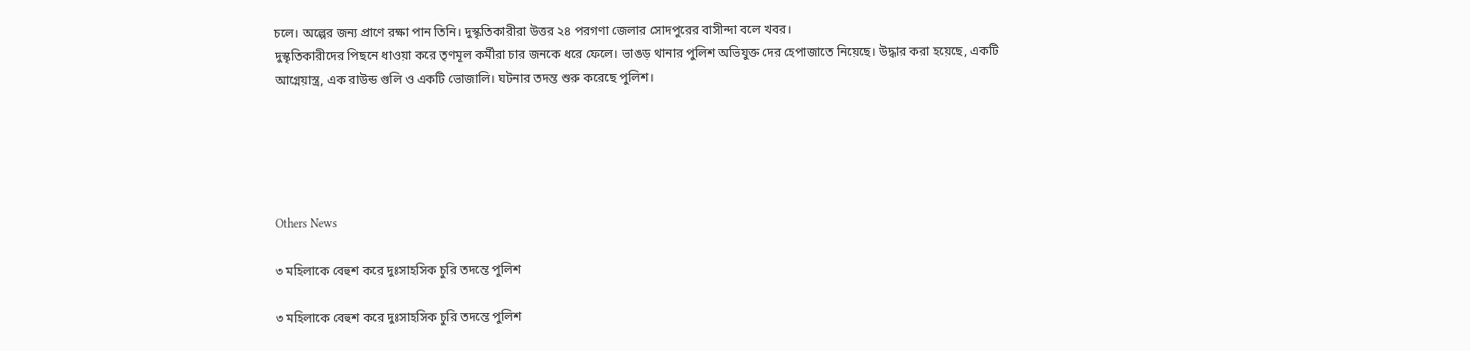চলে। অল্পের জন্য প্রাণে রক্ষা পান তিনি। দুস্কৃতিকারীরা উত্তর ২৪ পরগণা জেলার সোদপুরের বাসীন্দা বলে খবর।
দুস্কৃতিকারীদের পিছনে ধাওয়া করে তৃণমূল কর্মীরা চার জনকে ধরে ফেলে। ভাঙড় থানার পুলিশ অভিযুক্ত দের হেপাজাতে নিয়েছে। উদ্ধার করা হয়েছে, একটি আগ্নেয়াস্ত্র, এক রাউন্ড গুলি ও একটি ভোজালি। ঘটনার তদন্ত শুরু করেছে পুলিশ।





Others News

৩ মহিলাকে বেহুশ করে দুঃসাহসিক চুরি তদন্তে পুলিশ

৩ মহিলাকে বেহুশ করে দুঃসাহসিক চুরি তদন্তে পুলিশ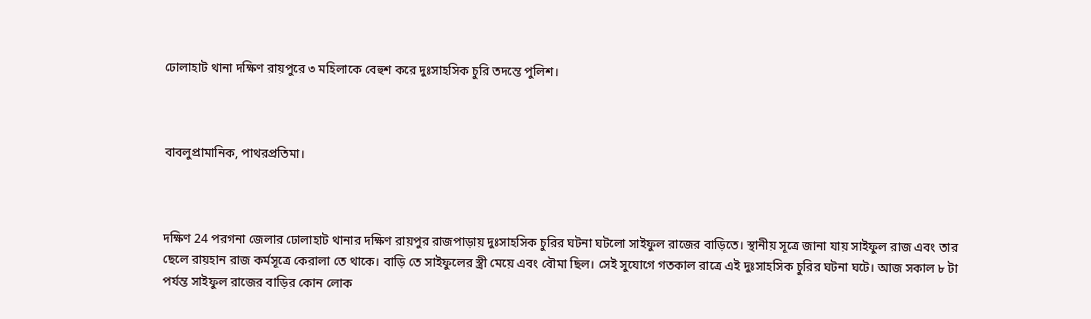ঢোলাহাট থানা দক্ষিণ রায়পুরে ৩ মহিলাকে বেহুশ করে দুঃসাহসিক চুরি তদন্তে পুলিশ।



বাবলুপ্রামানিক, পাথরপ্রতিমা।



দক্ষিণ 24 পরগনা জেলার ঢোলাহাট থানার দক্ষিণ রায়পুর রাজপাড়ায় দুঃসাহসিক চুরির ঘটনা ঘটলো সাইফুল রাজের বাড়িতে। স্থানীয় সূত্রে জানা যায় সাইফুল রাজ এবং তার ছেলে রায়হান রাজ কর্মসূত্রে কেরালা তে থাকে। বাড়ি তে সাইফুলের স্ত্রী মেয়ে এবং বৌমা ছিল। সেই সুযোগে গতকাল রাত্রে এই দুঃসাহসিক চুরির ঘটনা ঘটে। আজ সকাল ৮ টা পর্যন্ত সাইফুল রাজের বাড়ির কোন লোক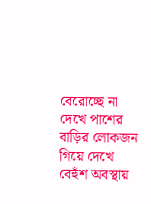বেরোচ্ছে না দেখে পাশের বাড়ির লোকজন গিয়ে দেখে বেহুঁশ অবস্থায়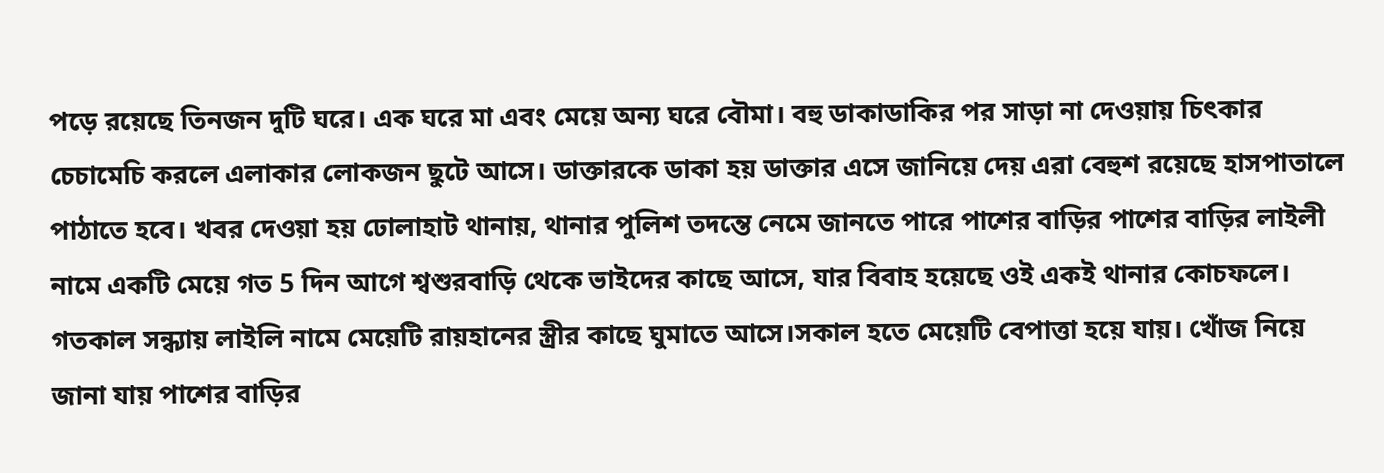পড়ে রয়েছে তিনজন দুটি ঘরে। এক ঘরে মা এবং মেয়ে অন্য ঘরে বৌমা। বহু ডাকাডাকির পর সাড়া না দেওয়ায় চিৎকার চেচামেচি করলে এলাকার লোকজন ছুটে আসে। ডাক্তারকে ডাকা হয় ডাক্তার এসে জানিয়ে দেয় এরা বেহুশ রয়েছে হাসপাতালে পাঠাতে হবে। খবর দেওয়া হয় ঢোলাহাট থানায়, থানার পুলিশ তদন্তে নেমে জানতে পারে পাশের বাড়ির পাশের বাড়ির লাইলী নামে একটি মেয়ে গত 5 দিন আগে শ্বশুরবাড়ি থেকে ভাইদের কাছে আসে, যার বিবাহ হয়েছে ওই একই থানার কোচফলে। গতকাল সন্ধ্যায় লাইলি নামে মেয়েটি রায়হানের স্ত্রীর কাছে ঘুমাতে আসে।সকাল হতে মেয়েটি বেপাত্তা হয়ে যায়। খোঁজ নিয়ে জানা যায় পাশের বাড়ির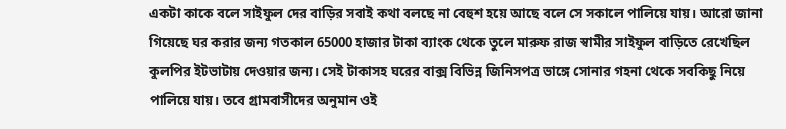একটা কাকে বলে সাইফুল দের বাড়ির সবাই কথা বলছে না বেহুশ হয়ে আছে বলে সে সকালে পালিয়ে যায়। আরো জানা গিয়েছে ঘর করার জন্য গতকাল 65000 হাজার টাকা ব্যাংক থেকে তুলে মারুফ রাজ স্বামীর সাইফুল বাড়িতে রেখেছিল কুলপির ইটভাটায় দেওয়ার জন্য। সেই টাকাসহ ঘরের বাক্স বিভিন্ন জিনিসপত্র ভাঙ্গে সোনার গহনা থেকে সবকিছু নিয়ে পালিয়ে যায়। তবে গ্রামবাসীদের অনুমান ওই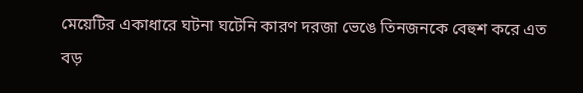মেয়েটির একাধারে ঘটনা ঘটেনি কারণ দরজা ভেঙে তিনজনকে বেহুশ করে এত বড়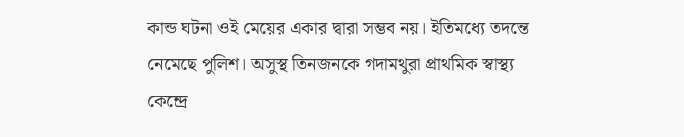কান্ড ঘটনা ওই মেয়ের একার দ্বারা সম্ভব নয়। ইতিমধ্যে তদন্তে নেমেছে পুলিশ। অসুস্থ তিনজনকে গদামথুরা প্রাথমিক স্বাস্থ্য কেন্দ্রে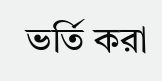ভর্তি করা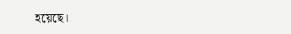হয়েছে।